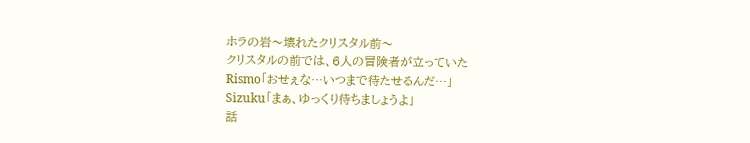ホラの岩〜壊れたクリスタル前〜
クリスタルの前では、6人の冒険者が立っていた
Rismo「おせぇな…いつまで待たせるんだ…」
Sizuku「まぁ、ゆっくり待ちましょうよ」
話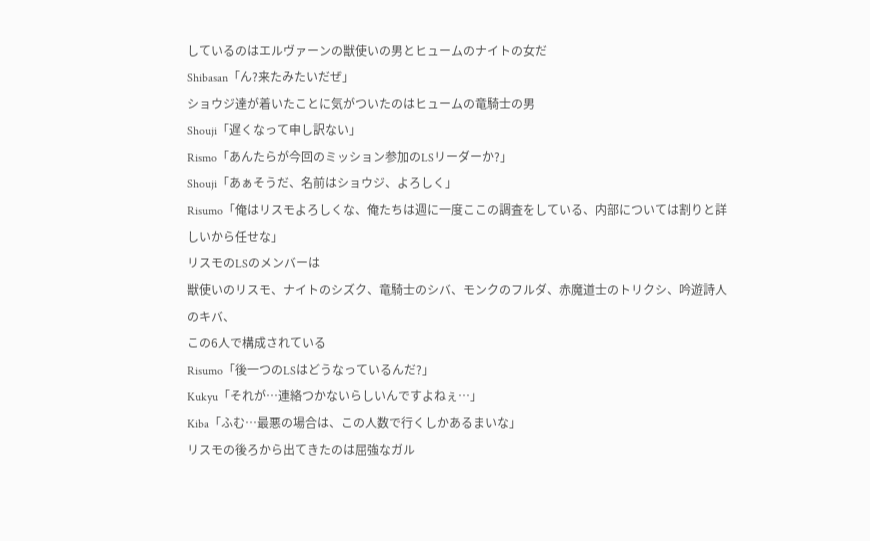しているのはエルヴァーンの獣使いの男とヒュームのナイトの女だ
Shibasan「ん?来たみたいだぜ」
ショウジ達が着いたことに気がついたのはヒュームの竜騎士の男
Shouji「遅くなって申し訳ない」
Rismo「あんたらが今回のミッション参加のLSリーダーか?」
Shouji「あぁそうだ、名前はショウジ、よろしく」
Risumo「俺はリスモよろしくな、俺たちは週に一度ここの調査をしている、内部については割りと詳しいから任せな」
リスモのLSのメンバーは
獣使いのリスモ、ナイトのシズク、竜騎士のシバ、モンクのフルダ、赤魔道士のトリクシ、吟遊詩人のキバ、
この6人で構成されている
Risumo「後一つのLSはどうなっているんだ?」
Kukyu「それが…連絡つかないらしいんですよねぇ…」
Kiba「ふむ…最悪の場合は、この人数で行くしかあるまいな」
リスモの後ろから出てきたのは屈強なガル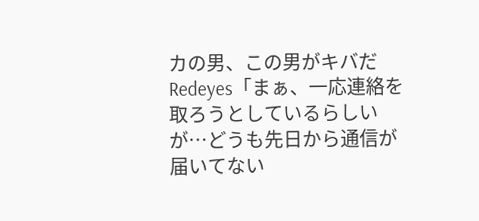カの男、この男がキバだ
Redeyes「まぁ、一応連絡を取ろうとしているらしいが…どうも先日から通信が届いてない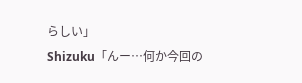らしい」
Shizuku「んー…何か今回の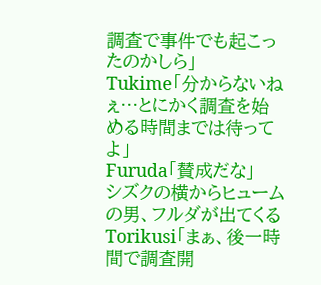調査で事件でも起こったのかしら」
Tukime「分からないねぇ…とにかく調査を始める時間までは待ってよ」
Furuda「賛成だな」
シズクの横からヒュームの男、フルダが出てくる
Torikusi「まぁ、後一時間で調査開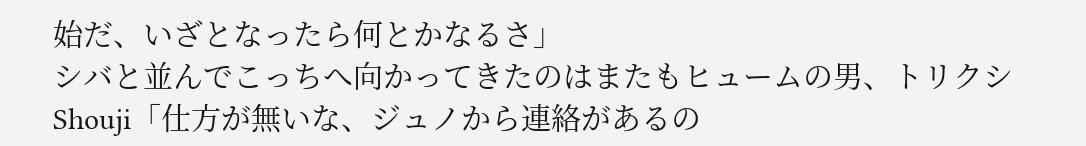始だ、いざとなったら何とかなるさ」
シバと並んでこっちへ向かってきたのはまたもヒュームの男、トリクシ
Shouji「仕方が無いな、ジュノから連絡があるの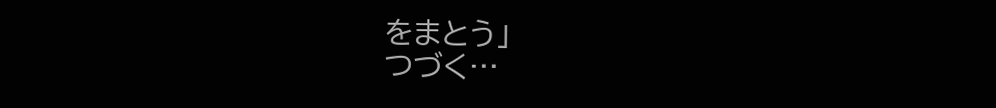をまとう」
つづく…